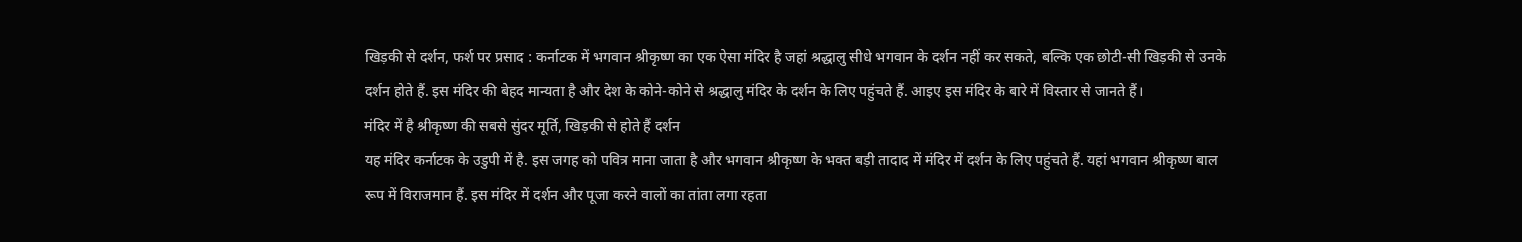खिड़की से दर्शन, फर्श पर प्रसाद : कर्नाटक में भगवान श्रीकृष्ण का एक ऐसा मंदिर है जहां श्रद्धालु सीधे भगवान के दर्शन नहीं कर सकते, बल्कि एक छोटी-सी खिड़की से उनके दर्शन होते हैं. इस मंदिर की बेहद मान्यता है और देश के कोने-कोने से श्रद्धालु मंदिर के दर्शन के लिए पहुंचते हैं. आइए इस मंदिर के बारे में विस्तार से जानते हैं।
मंदिर में है श्रीकृष्ण की सबसे सुंदर मूर्ति, खिड़की से होते हैं दर्शन
यह मंदिर कर्नाटक के उडुपी में है. इस जगह को पवित्र माना जाता है और भगवान श्रीकृष्ण के भक्त बड़ी तादाद में मंदिर में दर्शन के लिए पहुंचते हैं. यहां भगवान श्रीकृष्ण बाल रूप में विराजमान हैं. इस मंदिर में दर्शन और पूजा करने वालों का तांता लगा रहता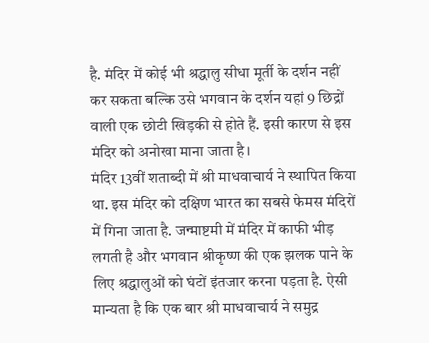है. मंदिर में कोई भी श्रद्धालु सीधा मूर्ती के दर्शन नहीं कर सकता बल्कि उसे भगवान के दर्शन यहां 9 छिद्रों वाली एक छोटी खिड़की से होते हैं. इसी कारण से इस मंदिर को अनोखा माना जाता है।
मंदिर 13वीं शताब्दी में श्री माधवाचार्य ने स्थापित किया था. इस मंदिर को दक्षिण भारत का सबसे फेमस मंदिरों में गिना जाता है. जन्माष्टमी में मंदिर में काफी भीड़ लगती है और भगवान श्रीकृष्ण की एक झलक पाने के लिए श्रद्धालुओं को घंटों इंतजार करना पड़ता है. ऐसी मान्यता है कि एक बार श्री माधवाचार्य ने समुद्र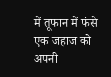में तूफान में फंसे एक जहाज को अपनी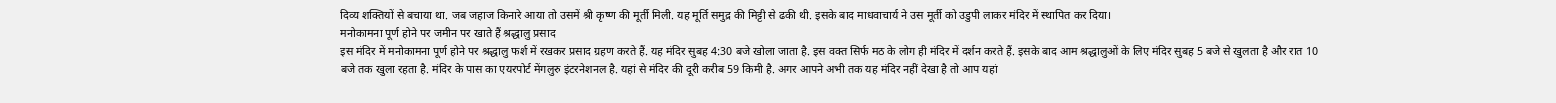दिव्य शक्तियों से बचाया था. जब जहाज किनारे आया तो उसमें श्री कृष्ण की मूर्ती मिली. यह मूर्ति समुद्र की मिट्टी से ढकी थी. इसके बाद माधवाचार्य ने उस मूर्ती को उडुपी लाकर मंदिर में स्थापित कर दिया।
मनोकामना पूर्ण होने पर जमीन पर खाते हैं श्रद्धालु प्रसाद
इस मंदिर में मनोकामना पूर्ण होने पर श्रद्धालु फर्श में रखकर प्रसाद ग्रहण करते हैं. यह मंदिर सुबह 4:30 बजे खोला जाता है. इस वक्त सिर्फ मठ के लोग ही मंदिर में दर्शन करते हैं. इसके बाद आम श्रद्धालुओं के लिए मंदिर सुबह 5 बजे से खुलता है और रात 10 बजे तक खुला रहता है. मंदिर के पास का एयरपोर्ट मेंगलुरु इंटरनेशनल है. यहां से मंदिर की दूरी करीब 59 किमी है. अगर आपने अभी तक यह मंदिर नहीं देखा है तो आप यहां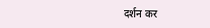दर्शन कर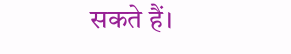सकते हैं।